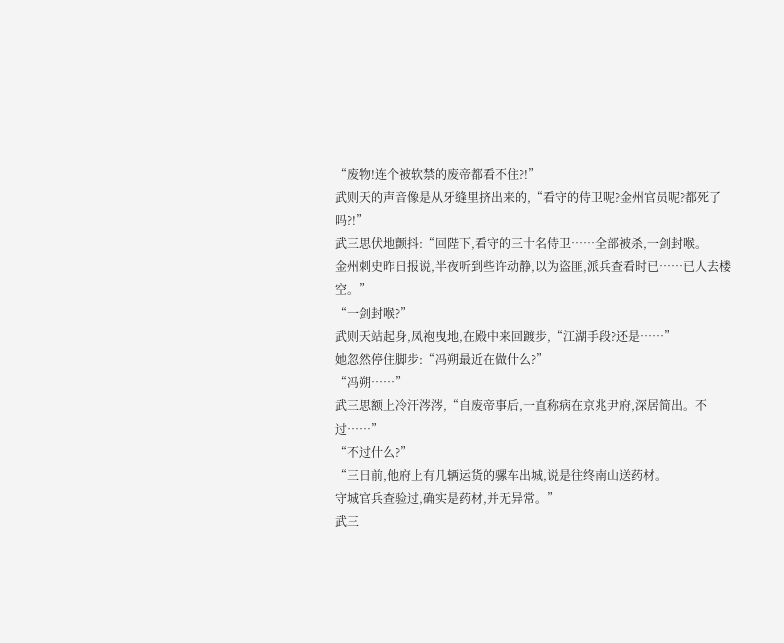“废物!连个被软禁的废帝都看不住?!”
武则天的声音像是从牙缝里挤出来的,“看守的侍卫呢?金州官员呢?都死了吗?!”
武三思伏地颤抖:“回陛下,看守的三十名侍卫……全部被杀,一剑封喉。
金州刺史昨日报说,半夜听到些许动静,以为盗匪,派兵查看时已……已人去楼空。”
“一剑封喉?”
武则天站起身,凤袍曳地,在殿中来回踱步,“江湖手段?还是……”
她忽然停住脚步:“冯朔最近在做什么?”
“冯朔……”
武三思额上冷汗涔涔,“自废帝事后,一直称病在京兆尹府,深居简出。不过……”
“不过什么?”
“三日前,他府上有几辆运货的骡车出城,说是往终南山送药材。
守城官兵查验过,确实是药材,并无异常。”
武三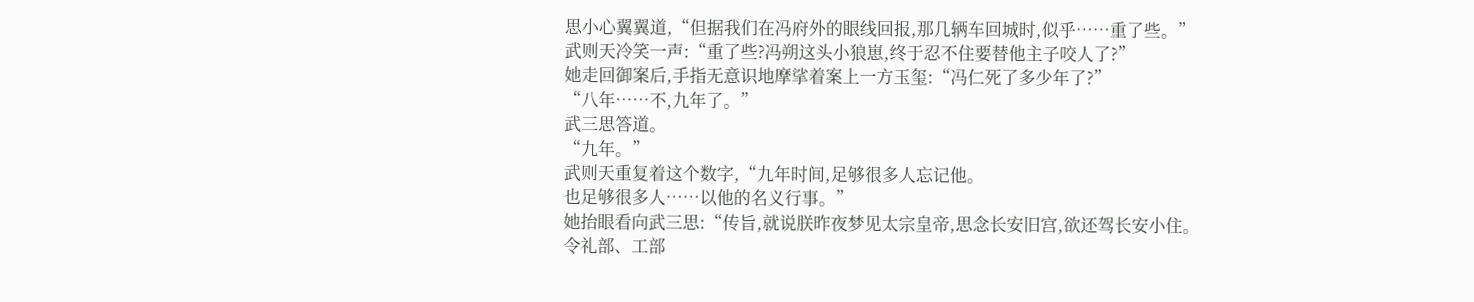思小心翼翼道,“但据我们在冯府外的眼线回报,那几辆车回城时,似乎……重了些。”
武则天冷笑一声:“重了些?冯朔这头小狼崽,终于忍不住要替他主子咬人了?”
她走回御案后,手指无意识地摩挲着案上一方玉玺:“冯仁死了多少年了?”
“八年……不,九年了。”
武三思答道。
“九年。”
武则天重复着这个数字,“九年时间,足够很多人忘记他。
也足够很多人……以他的名义行事。”
她抬眼看向武三思:“传旨,就说朕昨夜梦见太宗皇帝,思念长安旧宫,欲还驾长安小住。
令礼部、工部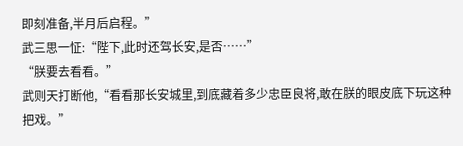即刻准备,半月后启程。”
武三思一怔:“陛下,此时还驾长安,是否……”
“朕要去看看。”
武则天打断他,“看看那长安城里,到底藏着多少忠臣良将,敢在朕的眼皮底下玩这种把戏。”